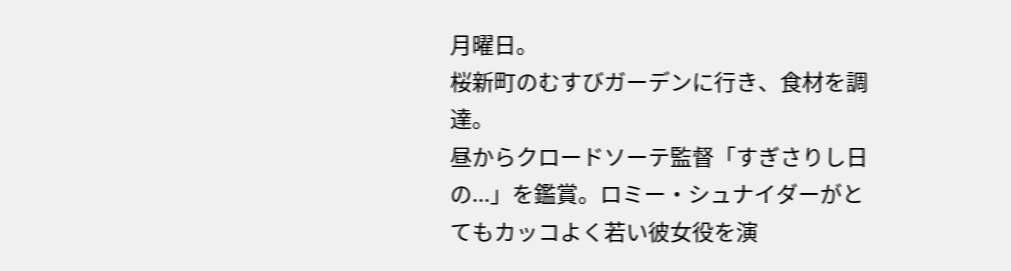月曜日。
桜新町のむすびガーデンに行き、食材を調達。
昼からクロードソーテ監督「すぎさりし日の...」を鑑賞。ロミー・シュナイダーがとてもカッコよく若い彼女役を演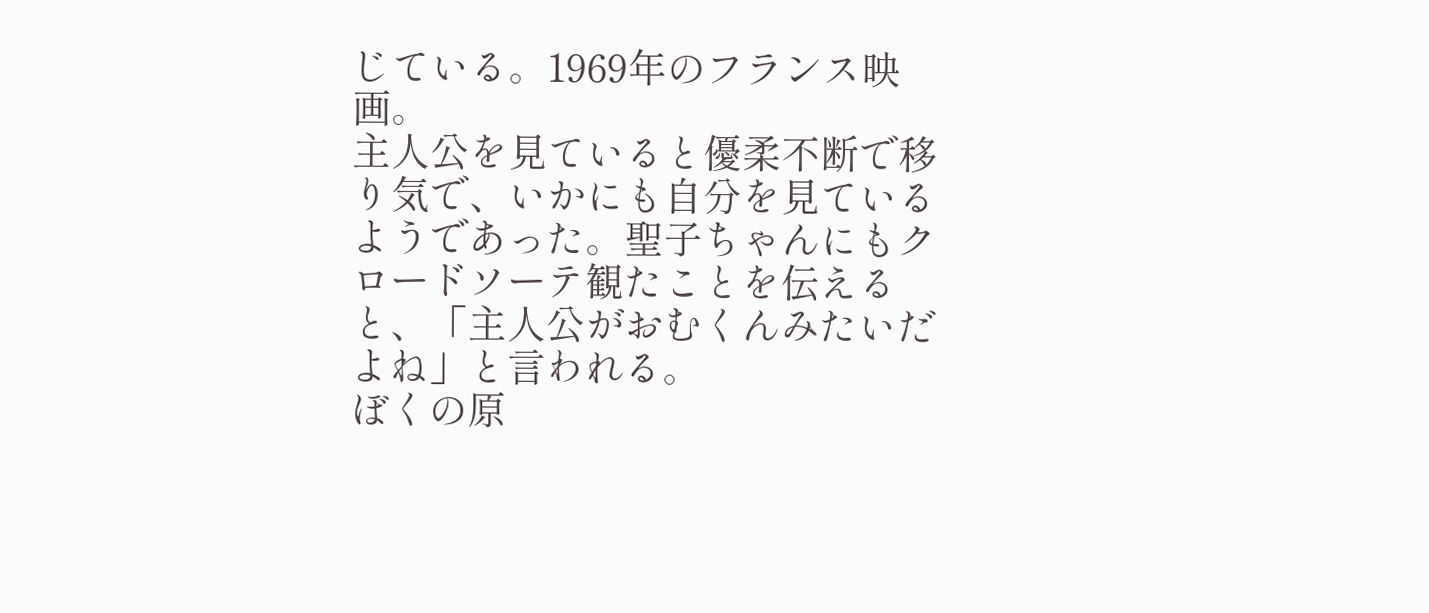じている。1969年のフランス映画。
主人公を見ていると優柔不断で移り気で、いかにも自分を見ているようであった。聖子ちゃんにもクロードソーテ観たことを伝えると、「主人公がおむくんみたいだよね」と言われる。
ぼくの原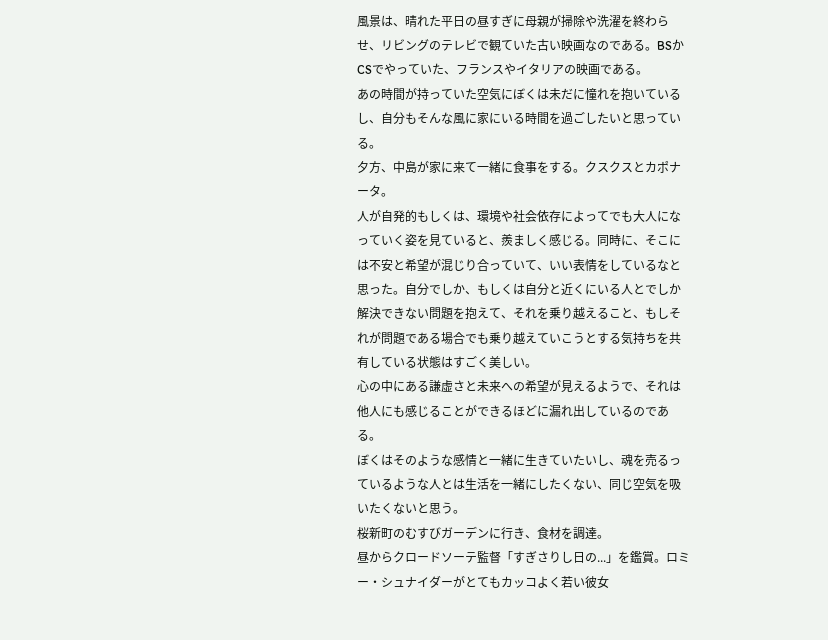風景は、晴れた平日の昼すぎに母親が掃除や洗濯を終わらせ、リビングのテレビで観ていた古い映画なのである。BSかCSでやっていた、フランスやイタリアの映画である。
あの時間が持っていた空気にぼくは未だに憧れを抱いているし、自分もそんな風に家にいる時間を過ごしたいと思っている。
夕方、中島が家に来て一緒に食事をする。クスクスとカポナータ。
人が自発的もしくは、環境や社会依存によってでも大人になっていく姿を見ていると、羨ましく感じる。同時に、そこには不安と希望が混じり合っていて、いい表情をしているなと思った。自分でしか、もしくは自分と近くにいる人とでしか解決できない問題を抱えて、それを乗り越えること、もしそれが問題である場合でも乗り越えていこうとする気持ちを共有している状態はすごく美しい。
心の中にある謙虚さと未来への希望が見えるようで、それは他人にも感じることができるほどに漏れ出しているのである。
ぼくはそのような感情と一緒に生きていたいし、魂を売るっているような人とは生活を一緒にしたくない、同じ空気を吸いたくないと思う。
桜新町のむすびガーデンに行き、食材を調達。
昼からクロードソーテ監督「すぎさりし日の...」を鑑賞。ロミー・シュナイダーがとてもカッコよく若い彼女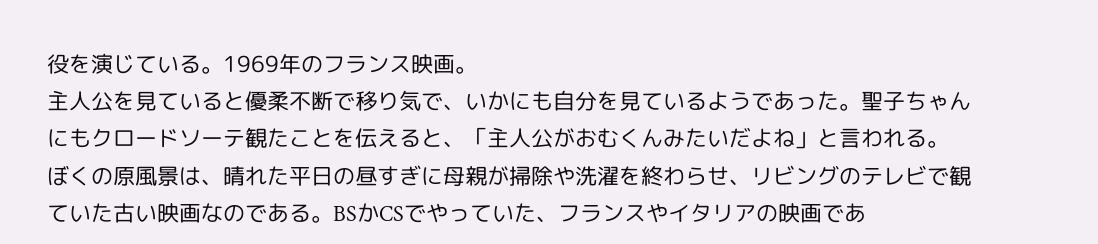役を演じている。1969年のフランス映画。
主人公を見ていると優柔不断で移り気で、いかにも自分を見ているようであった。聖子ちゃんにもクロードソーテ観たことを伝えると、「主人公がおむくんみたいだよね」と言われる。
ぼくの原風景は、晴れた平日の昼すぎに母親が掃除や洗濯を終わらせ、リビングのテレビで観ていた古い映画なのである。BSかCSでやっていた、フランスやイタリアの映画であ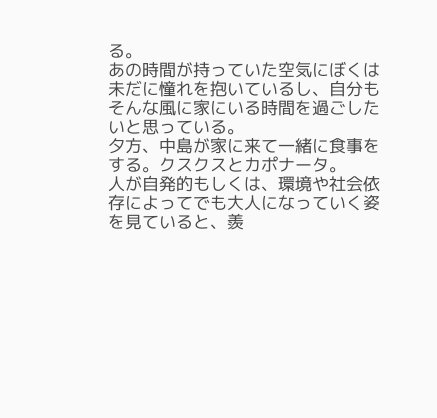る。
あの時間が持っていた空気にぼくは未だに憧れを抱いているし、自分もそんな風に家にいる時間を過ごしたいと思っている。
夕方、中島が家に来て一緒に食事をする。クスクスとカポナータ。
人が自発的もしくは、環境や社会依存によってでも大人になっていく姿を見ていると、羨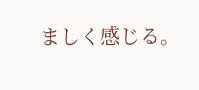ましく感じる。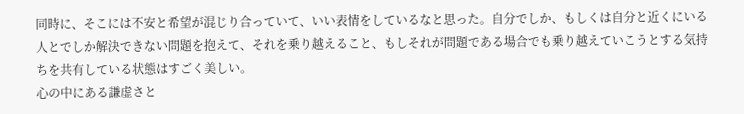同時に、そこには不安と希望が混じり合っていて、いい表情をしているなと思った。自分でしか、もしくは自分と近くにいる人とでしか解決できない問題を抱えて、それを乗り越えること、もしそれが問題である場合でも乗り越えていこうとする気持ちを共有している状態はすごく美しい。
心の中にある謙虚さと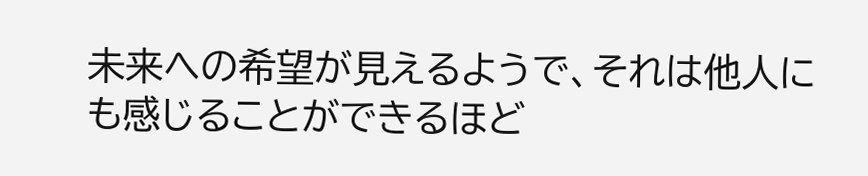未来への希望が見えるようで、それは他人にも感じることができるほど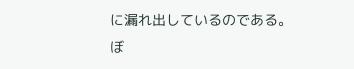に漏れ出しているのである。
ぼ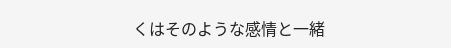くはそのような感情と一緒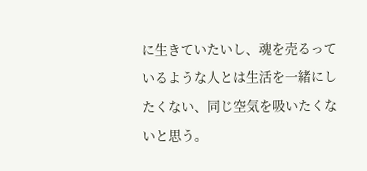に生きていたいし、魂を売るっているような人とは生活を一緒にしたくない、同じ空気を吸いたくないと思う。